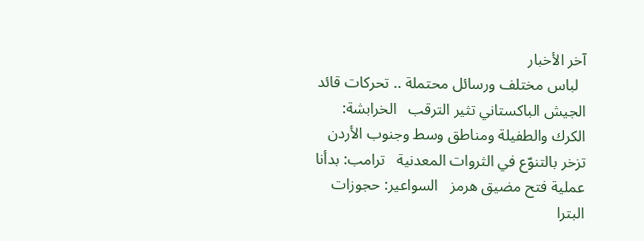آخر الأخبار
  لباس مختلف ورسائل محتملة .. تحركات قائد الجيش الباكستاني تثير الترقب   الخرابشة: الكرك والطفيلة ومناطق وسط وجنوب الأردن تزخر بالتنوّع في الثروات المعدنية   ترامب: بدأنا عملية فتح مضيق هرمز   السواعير: حجوزات البترا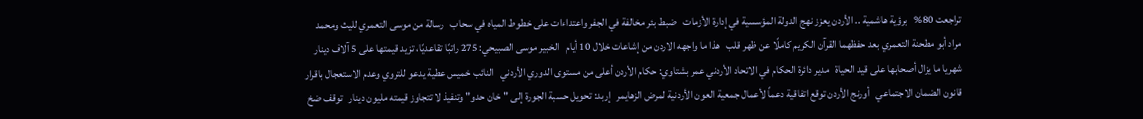تراجعت 80%   برؤية هاشمية .. الأردن يعزز نهج الدولة المؤسسية في إدارة الأزمات   ضبط بئر مخالفة في الجفر واعتداءات على خطوط المياه في سحاب   رسالة من موسى التعمري لليث ومحمد مراد أبو مطحنة التعمري بعد حفظهما القرآن الكريم كاملًا عن ظهر قلب   هذا ما واجهه الاردن من إشاعات خلال 10 أيام   الخبير موسى الصبيحي: 275 راتبًا تقاعديًا، تزيد قيمتها على 5 آلاف دينار شهريا ما يزال أصحابها على قيد الحياة   مدير دائرة الحكام في الاتحاد الأردني عمر بشتاوي: حكام الأردن أعلى من مستوى الدوري الأردني   النائب خميس عطية يدعو للتروي وعدم الاستعجال باقرار قانون الضمان الاجتماعي   أورنج الأردن توقع اتفاقية دعماً لأعمال جمعية العون الأردنية لمرض الزهايمر   إربد: تحويل حسبة الجورة إلى "خان حدو" وتنفيذ لا تتجاوز قيمته مليون دينار   توقف ضخ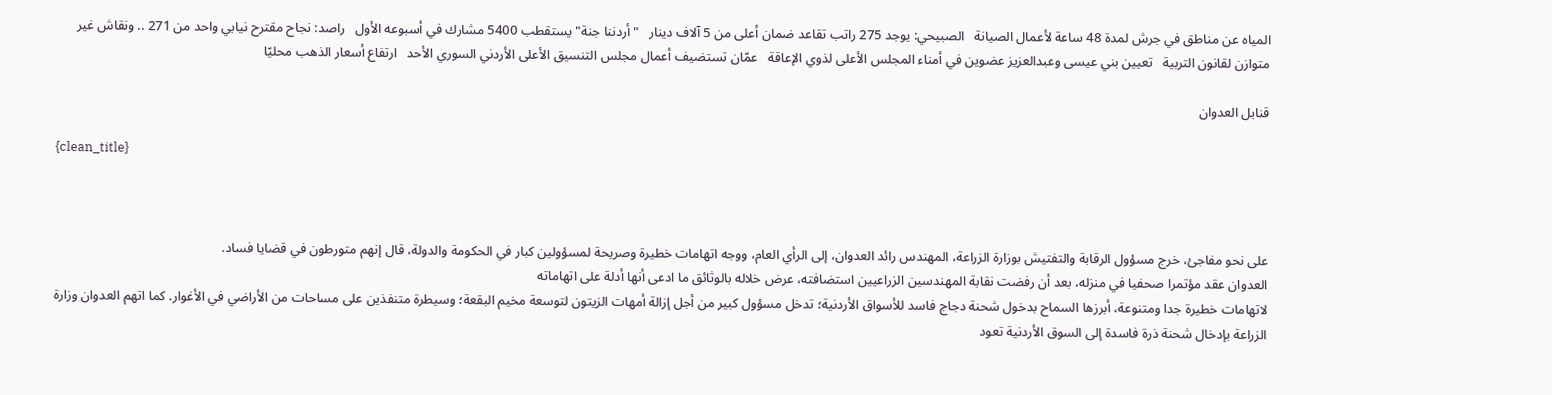المياه عن مناطق في جرش لمدة 48 ساعة لأعمال الصيانة   الصبيحي: يوجد 275 راتب تقاعد ضمان أعلى من 5 آلاف دينار   "أردننا جنة" يستقطب 5400 مشارك في أسبوعه الأول   راصد: نجاح مقترح نيابي واحد من 271 .. ونقاش غير متوازن لقانون التربية   تعيين بني عيسى وعبدالعزيز عضوين في أمناء المجلس الأعلى لذوي الإعاقة   عمّان تستضيف أعمال مجلس التنسيق الأعلى الأردني السوري الأحد   ارتفاع أسعار الذهب محليًا

قنابل العدوان

{clean_title}



على نحو مفاجئ، خرج مسؤول الرقابة والتفتيش بوزارة الزراعة، المهندس رائد العدوان، إلى الرأي العام، ووجه اتهامات خطيرة وصريحة لمسؤولين كبار في الحكومة والدولة، قال إنهم متورطون في قضايا فساد.
العدوان عقد مؤتمرا صحفيا في منزله، بعد أن رفضت نقابة المهندسين الزراعيين استضافته، عرض خلاله بالوثائق ما ادعى أنها أدلة على اتهاماته
لاتهامات خطيرة جدا ومتنوعة، أبرزها السماح بدخول شحنة دجاج فاسد للأسواق الأردنية؛ تدخل مسؤول كبير من أجل إزالة أمهات الزيتون لتوسعة مخيم البقعة؛ وسيطرة متنفذين على مساحات من الأراضي في الأغوار. كما اتهم العدوان وزارة الزراعة بإدخال شحنة ذرة فاسدة إلى السوق الأردنية تعود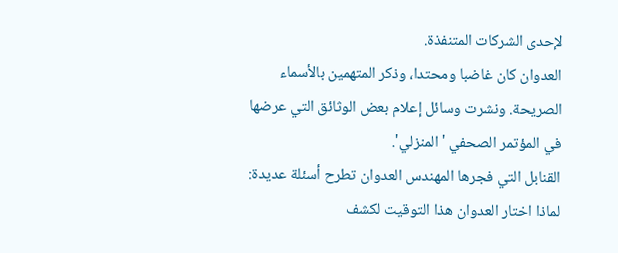لإحدى الشركات المتنفذة.
العدوان كان غاضبا ومحتدا، وذكر المتهمين بالأسماء الصريحة. ونشرت وسائل إعلام بعض الوثائق التي عرضها في المؤتمر الصحفي 'المنزلي'.
القنابل التي فجرها المهندس العدوان تطرح أسئلة عديدة: لماذا اختار العدوان هذا التوقيت لكشف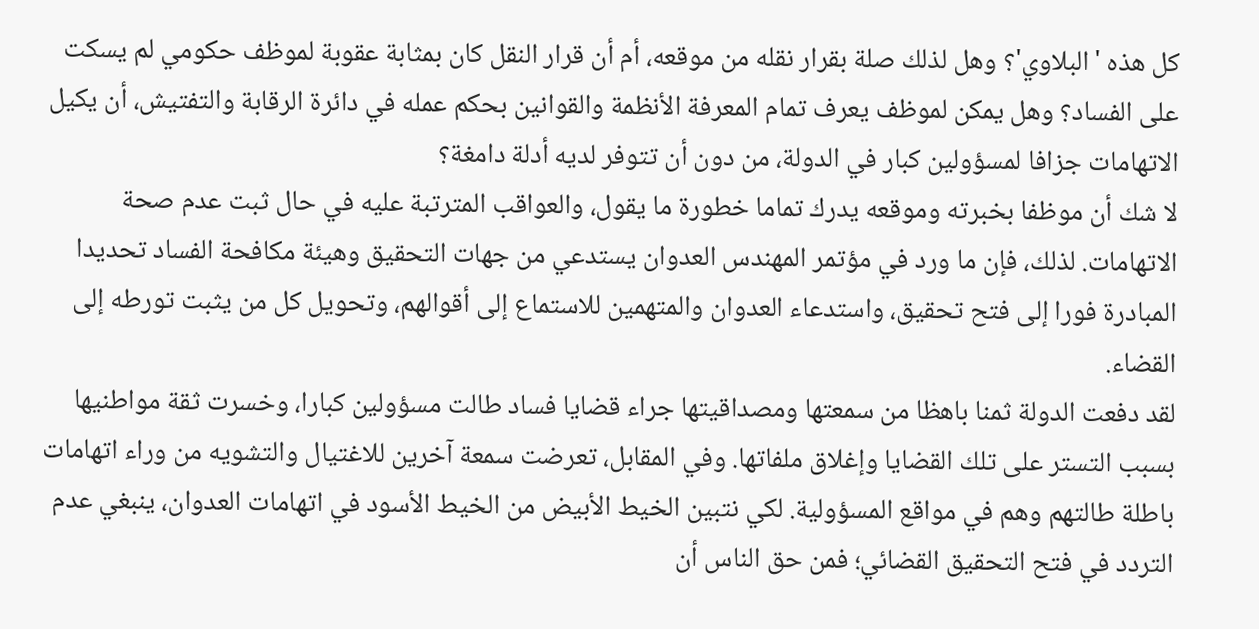كل هذه 'البلاوي'؟ وهل لذلك صلة بقرار نقله من موقعه، أم أن قرار النقل كان بمثابة عقوبة لموظف حكومي لم يسكت على الفساد؟ وهل يمكن لموظف يعرف تمام المعرفة الأنظمة والقوانين بحكم عمله في دائرة الرقابة والتفتيش، أن يكيل الاتهامات جزافا لمسؤولين كبار في الدولة، من دون أن تتوفر لديه أدلة دامغة؟
لا شك أن موظفا بخبرته وموقعه يدرك تماما خطورة ما يقول، والعواقب المترتبة عليه في حال ثبت عدم صحة الاتهامات. لذلك، فإن ما ورد في مؤتمر المهندس العدوان يستدعي من جهات التحقيق وهيئة مكافحة الفساد تحديدا المبادرة فورا إلى فتح تحقيق، واستدعاء العدوان والمتهمين للاستماع إلى أقوالهم، وتحويل كل من يثبت تورطه إلى القضاء.
لقد دفعت الدولة ثمنا باهظا من سمعتها ومصداقيتها جراء قضايا فساد طالت مسؤولين كبارا، وخسرت ثقة مواطنيها بسبب التستر على تلك القضايا وإغلاق ملفاتها. وفي المقابل، تعرضت سمعة آخرين للاغتيال والتشويه من وراء اتهامات باطلة طالتهم وهم في مواقع المسؤولية. لكي نتبين الخيط الأبيض من الخيط الأسود في اتهامات العدوان، ينبغي عدم التردد في فتح التحقيق القضائي؛ فمن حق الناس أن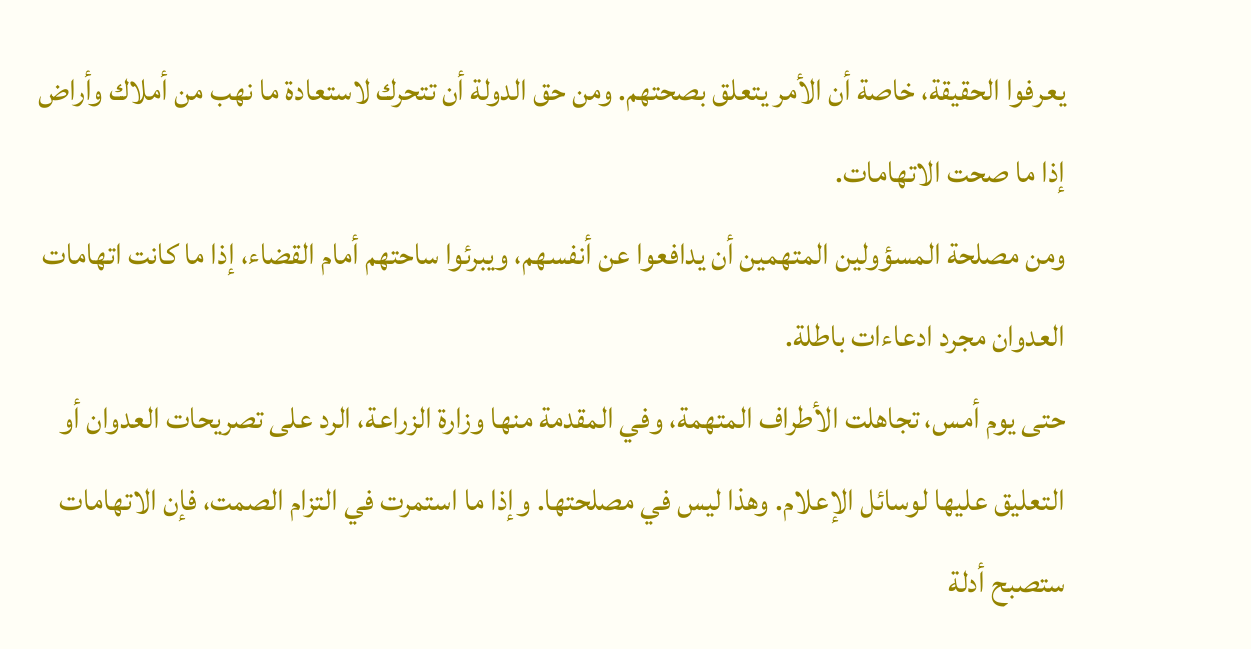يعرفوا الحقيقة، خاصة أن الأمر يتعلق بصحتهم. ومن حق الدولة أن تتحرك لاستعادة ما نهب من أملاك وأراض إذا ما صحت الاتهامات.
ومن مصلحة المسؤولين المتهمين أن يدافعوا عن أنفسهم، ويبرئوا ساحتهم أمام القضاء، إذا ما كانت اتهامات العدوان مجرد ادعاءات باطلة.
حتى يوم أمس، تجاهلت الأطراف المتهمة، وفي المقدمة منها وزارة الزراعة، الرد على تصريحات العدوان أو التعليق عليها لوسائل الإعلام. وهذا ليس في مصلحتها. وإذا ما استمرت في التزام الصمت، فإن الاتهامات ستصبح أدلة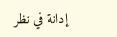إدانة في نظر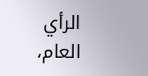الرأي العام،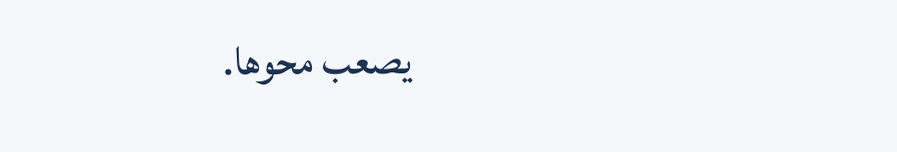يصعب محوها.